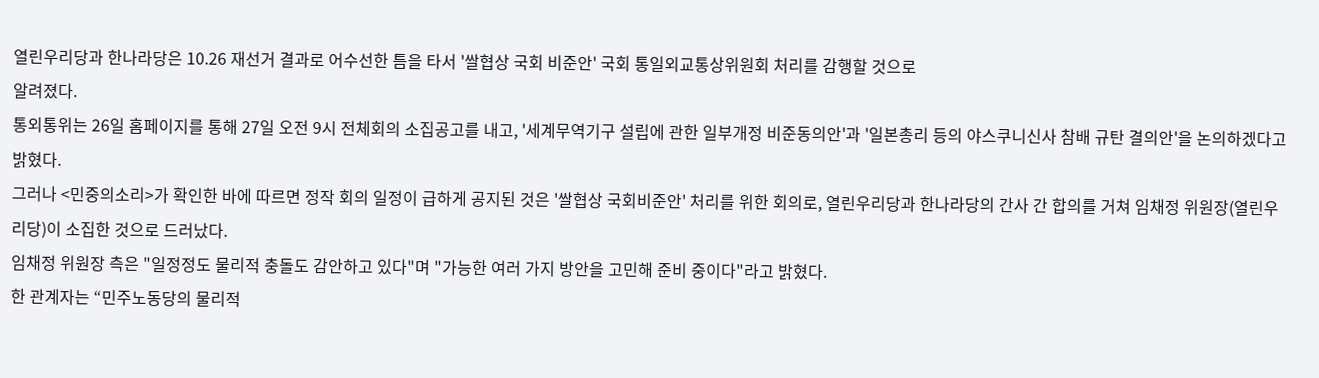열린우리당과 한나라당은 10.26 재선거 결과로 어수선한 틈을 타서 '쌀협상 국회 비준안' 국회 통일외교통상위원회 처리를 감행할 것으로
알려졌다.
통외통위는 26일 홈페이지를 통해 27일 오전 9시 전체회의 소집공고를 내고, '세계무역기구 설립에 관한 일부개정 비준동의안'과 '일본총리 등의 야스쿠니신사 참배 규탄 결의안'을 논의하겠다고 밝혔다.
그러나 <민중의소리>가 확인한 바에 따르면 정작 회의 일정이 급하게 공지된 것은 '쌀협상 국회비준안' 처리를 위한 회의로, 열린우리당과 한나라당의 간사 간 합의를 거쳐 임채정 위원장(열린우리당)이 소집한 것으로 드러났다.
임채정 위원장 측은 "일정정도 물리적 충돌도 감안하고 있다"며 "가능한 여러 가지 방안을 고민해 준비 중이다"라고 밝혔다.
한 관계자는 “민주노동당의 물리적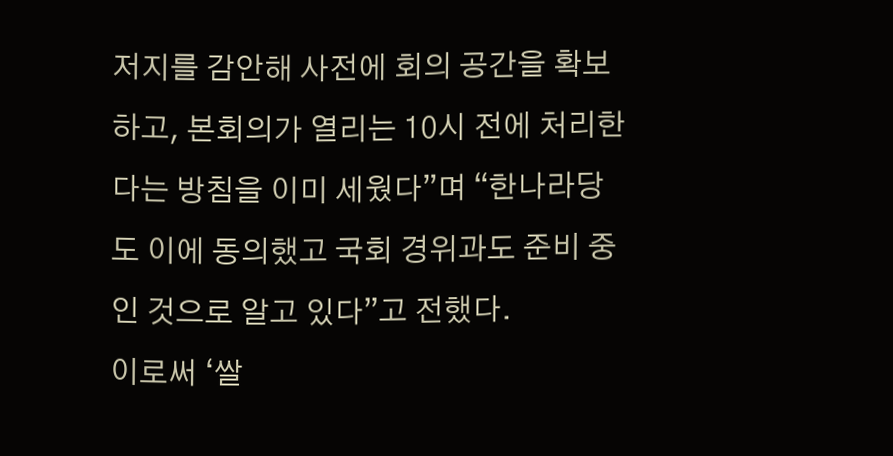저지를 감안해 사전에 회의 공간을 확보하고, 본회의가 열리는 10시 전에 처리한다는 방침을 이미 세웠다”며 “한나라당도 이에 동의했고 국회 경위과도 준비 중인 것으로 알고 있다”고 전했다.
이로써 ‘쌀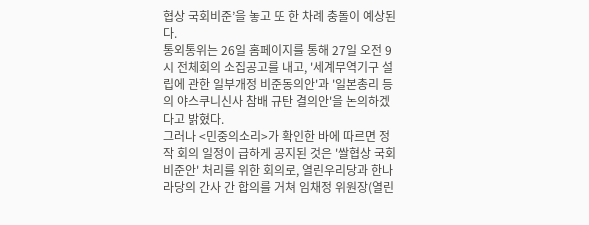협상 국회비준’을 놓고 또 한 차례 충돌이 예상된다.
통외통위는 26일 홈페이지를 통해 27일 오전 9시 전체회의 소집공고를 내고, '세계무역기구 설립에 관한 일부개정 비준동의안'과 '일본총리 등의 야스쿠니신사 참배 규탄 결의안'을 논의하겠다고 밝혔다.
그러나 <민중의소리>가 확인한 바에 따르면 정작 회의 일정이 급하게 공지된 것은 '쌀협상 국회비준안' 처리를 위한 회의로, 열린우리당과 한나라당의 간사 간 합의를 거쳐 임채정 위원장(열린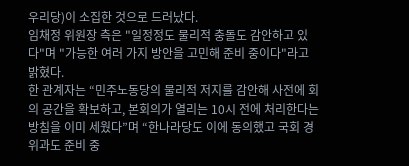우리당)이 소집한 것으로 드러났다.
임채정 위원장 측은 "일정정도 물리적 충돌도 감안하고 있다"며 "가능한 여러 가지 방안을 고민해 준비 중이다"라고 밝혔다.
한 관계자는 “민주노동당의 물리적 저지를 감안해 사전에 회의 공간을 확보하고, 본회의가 열리는 10시 전에 처리한다는 방침을 이미 세웠다”며 “한나라당도 이에 동의했고 국회 경위과도 준비 중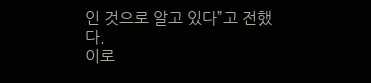인 것으로 알고 있다”고 전했다.
이로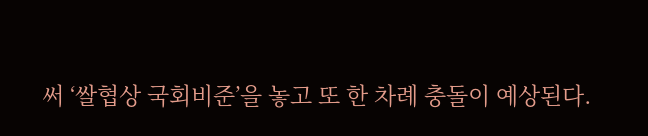써 ‘쌀협상 국회비준’을 놓고 또 한 차례 충돌이 예상된다.